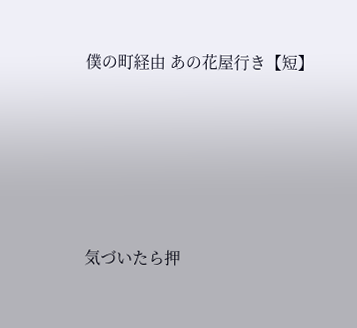僕の町経由 あの花屋行き【短】





気づいたら押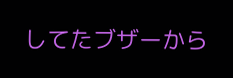してたブザーから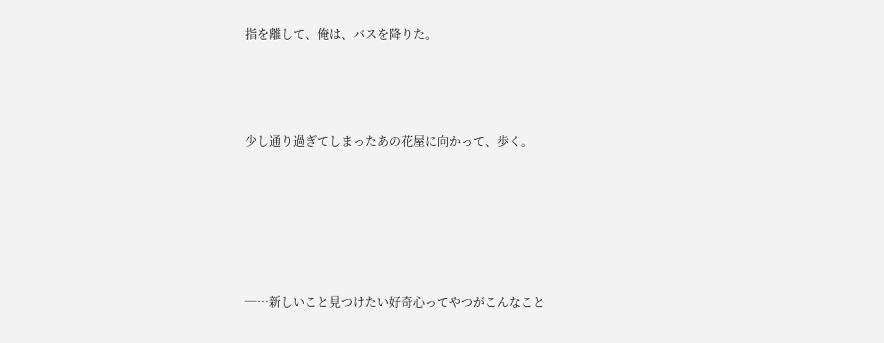指を離して、俺は、バスを降りた。



少し通り過ぎてしまったあの花屋に向かって、歩く。





─…新しいこと見つけたい好奇心ってやつがこんなこと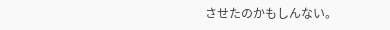させたのかもしんない。